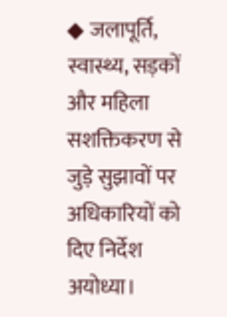◆ जलापूर्ति, स्वास्थ्य, सड़कों और महिला सशक्तिकरण से जुड़े सुझावों पर अधिकारियों को दिए निर्देश
अयोध्या।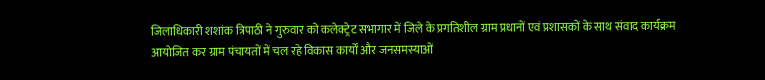जिलाधिकारी शशांक त्रिपाठी ने गुरुवार को कलेक्ट्रेट सभागार में जिले के प्रगतिशील ग्राम प्रधानों एवं प्रशासकों के साथ संवाद कार्यक्रम आयोजित कर ग्राम पंचायतों में चल रहे विकास कार्यों और जनसमस्याओं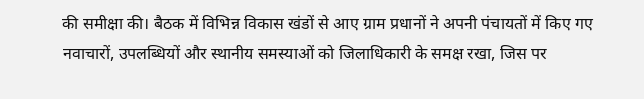की समीक्षा की। बैठक में विभिन्न विकास खंडों से आए ग्राम प्रधानों ने अपनी पंचायतों में किए गए नवाचारों, उपलब्धियों और स्थानीय समस्याओं को जिलाधिकारी के समक्ष रखा, जिस पर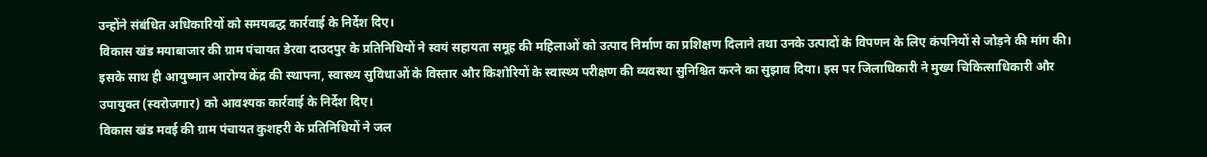उन्होंने संबंधित अधिकारियों को समयबद्ध कार्रवाई के निर्देश दिए।
विकास खंड मयाबाजार की ग्राम पंचायत डेरवा दाउदपुर के प्रतिनिधियों ने स्वयं सहायता समूह की महिलाओं को उत्पाद निर्माण का प्रशिक्षण दिलाने तथा उनके उत्पादों के विपणन के लिए कंपनियों से जोड़ने की मांग की। इसके साथ ही आयुष्मान आरोग्य केंद्र की स्थापना, स्वास्थ्य सुविधाओं के विस्तार और किशोरियों के स्वास्थ्य परीक्षण की व्यवस्था सुनिश्चित करने का सुझाव दिया। इस पर जिलाधिकारी ने मुख्य चिकित्साधिकारी और उपायुक्त (स्वरोजगार) को आवश्यक कार्रवाई के निर्देश दिए।
विकास खंड मवई की ग्राम पंचायत कुशहरी के प्रतिनिधियों ने जल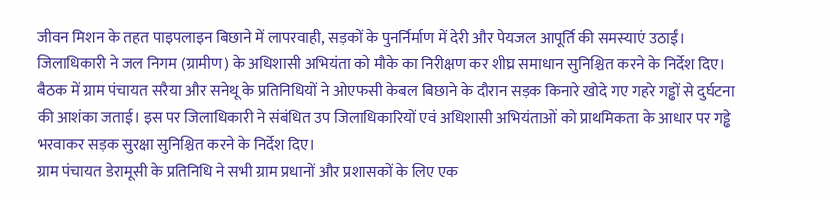जीवन मिशन के तहत पाइपलाइन बिछाने में लापरवाही, सड़कों के पुनर्निर्माण में देरी और पेयजल आपूर्ति की समस्याएं उठाईं। जिलाधिकारी ने जल निगम (ग्रामीण) के अधिशासी अभियंता को मौके का निरीक्षण कर शीघ्र समाधान सुनिश्चित करने के निर्देश दिए।
बैठक में ग्राम पंचायत सरैया और सनेथू के प्रतिनिधियों ने ओएफसी केबल बिछाने के दौरान सड़क किनारे खोदे गए गहरे गड्ढों से दुर्घटना की आशंका जताई। इस पर जिलाधिकारी ने संबंधित उप जिलाधिकारियों एवं अधिशासी अभियंताओं को प्राथमिकता के आधार पर गड्ढे भरवाकर सड़क सुरक्षा सुनिश्चित करने के निर्देश दिए।
ग्राम पंचायत डेरामूसी के प्रतिनिधि ने सभी ग्राम प्रधानों और प्रशासकों के लिए एक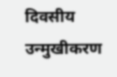दिवसीय उन्मुखीकरण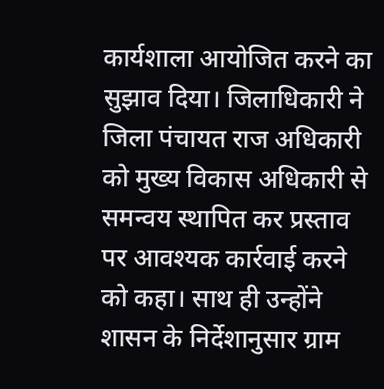कार्यशाला आयोजित करने का सुझाव दिया। जिलाधिकारी ने जिला पंचायत राज अधिकारी को मुख्य विकास अधिकारी से समन्वय स्थापित कर प्रस्ताव पर आवश्यक कार्रवाई करने को कहा। साथ ही उन्होंने शासन के निर्देशानुसार ग्राम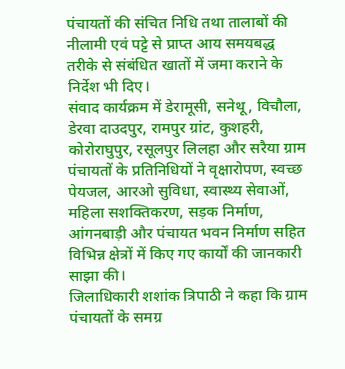पंचायतों की संचित निधि तथा तालाबों की नीलामी एवं पट्टे से प्राप्त आय समयबद्ध तरीके से संबंधित खातों में जमा कराने के निर्देश भी दिए।
संवाद कार्यक्रम में डेरामूसी, सनेथू, विचौला, डेरवा दाउदपुर, रामपुर ग्रांट, कुशहरी, कोरोराघुपुर, रसूलपुर लिलहा और सरैया ग्राम पंचायतों के प्रतिनिधियों ने वृक्षारोपण, स्वच्छ पेयजल, आरओ सुविधा, स्वास्थ्य सेवाओं, महिला सशक्तिकरण, सड़क निर्माण, आंगनबाड़ी और पंचायत भवन निर्माण सहित विभिन्न क्षेत्रों में किए गए कार्यों की जानकारी साझा की।
जिलाधिकारी शशांक त्रिपाठी ने कहा कि ग्राम पंचायतों के समग्र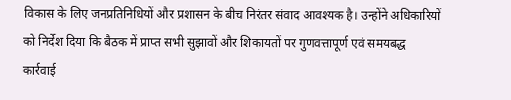विकास के लिए जनप्रतिनिधियों और प्रशासन के बीच निरंतर संवाद आवश्यक है। उन्होंने अधिकारियों को निर्देश दिया कि बैठक में प्राप्त सभी सुझावों और शिकायतों पर गुणवत्तापूर्ण एवं समयबद्ध कार्रवाई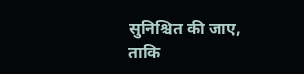सुनिश्चित की जाए, ताकि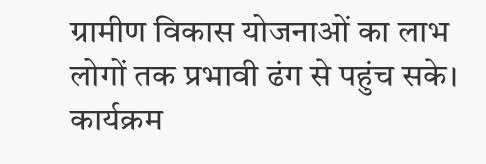ग्रामीण विकास योजनाओं का लाभ लोगों तक प्रभावी ढंग से पहुंच सके। कार्यक्रम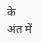के अंत में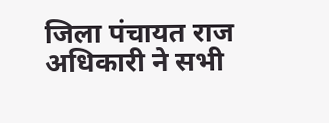जिला पंचायत राज अधिकारी ने सभी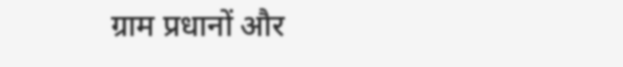ग्राम प्रधानों और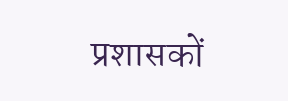प्रशासकों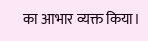का आभार व्यक्त किया।